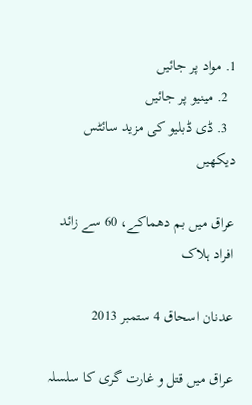1. مواد پر جائیں
  2. مینیو پر جائیں
  3. ڈی ڈبلیو کی مزید سائٹس دیکھیں

عراق میں بم دھماکے، 60 سے زائد افراد ہلاک

عدنان اسحاق 4 ستمبر 2013

عراق میں قتل و غارت گری کا سلسلہ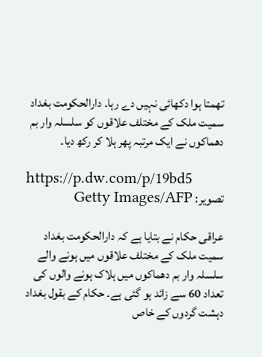تھمتا ہوا دکھائی نہیں دے رہا۔ دارالحکومت بغداد سمیت ملک کے مختلف علاقوں کو سلسلہ وار بم دھماکوں نے ایک مرتبہ پھر ہلا کر رکھ دیا۔

https://p.dw.com/p/19bd5
تصویر: Getty Images/AFP

عراقی حکام نے بتایا ہے کہ دارالحکومت بغداد سمیت ملک کے مختلف علاقوں میں ہونے والے سلسلہ وار بم دھماکوں میں ہلاک ہونے والوں کی تعداد 60 سے زائد ہو گئی ہے۔ حکام کے بقول بغداد دہشت گردوں کے خاص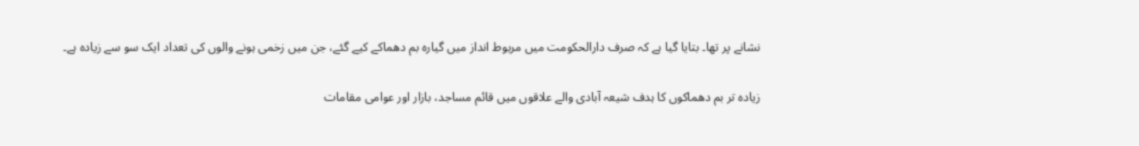نشانے پر تھا۔ بتایا گیا ہے کہ صرف دارالحکومت میں مربوط انداز میں گیارہ بم دھماکے کیے گئے، جن میں زخمی ہونے والوں کی تعداد ایک سو سے زیادہ ہے۔

زیادہ تر بم دھماکوں کا ہدف شیعہ آبادی والے علاقوں میں قائم مساجد، بازار اور عوامی مقامات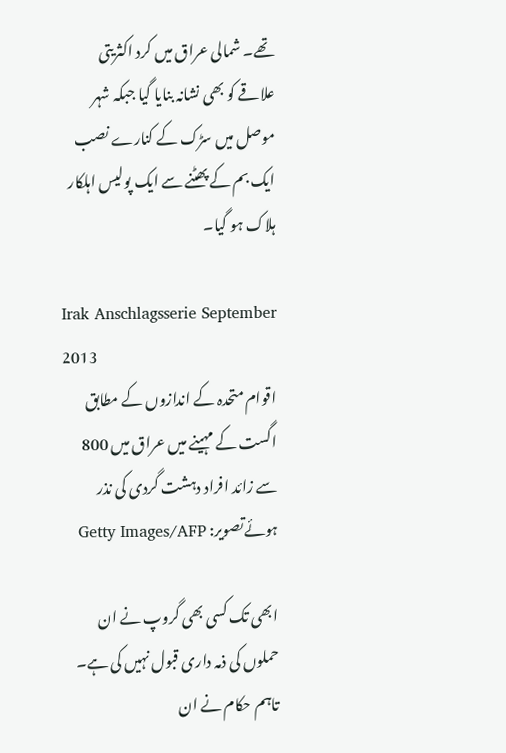تھے۔ شمالی عراق میں کرد اکثریتی علاقے کو بھی نشانہ بنایا گیا جبکہ شہر موصل میں سڑک کے کنارے نصب ایک بم کے پھٹنے سے ایک پولیس اہلکار ہلاک ہو گیا۔

Irak Anschlagsserie September 2013
اقوام متحدہ کے اندازوں کے مطابق اگست کے مہینے میں عراق میں 800 سے زائد افراد دہشت گردی کی نذر ہوئےتصویر: Getty Images/AFP

ابھی تک کسی بھی گروپ نے ان حملوں کی ذمہ داری قبول نہیں کی ہے۔ تاہم حکام نے ان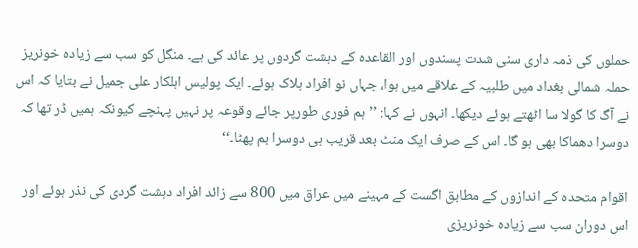حملوں کی ذمہ داری سنی شدت پسندوں اور القاعدہ کے دہشت گردوں پر عائد کی ہے۔ منگل کو سب سے زیادہ خونریز حملہ شمالی بغداد میں طلبیہ کے علاقے میں ہوا، جہاں نو افراد ہلاک ہوئے۔ ایک پولیس اہلکار علی جمیل نے بتایا کہ اس نے آگ کا گولا سا اٹھتے ہوئے دیکھا۔ انہوں نے کہا: ’’ہم فوری طورپر جائے وقوعہ پر نہیں پہنچے کیونکہ ہمیں ڈر تھا کہ دوسرا دھماکا بھی ہو گا۔ اس کے صرف ایک منٹ بعد قریب ہی دوسرا بم پھٹا۔‘‘

اقوام متحدہ کے اندازوں کے مطابق اگست کے مہینے میں عراق میں 800 سے زائد افراد دہشت گردی کی نذر ہوئے اور اس دوران سب سے زیادہ خونریزی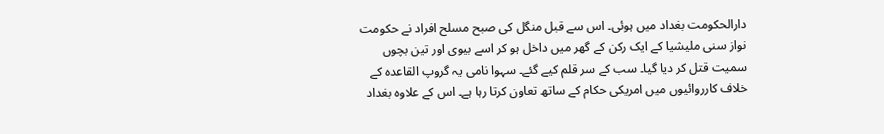دارالحکومت بغداد میں ہوئی۔ اس سے قبل منگل کی صبح مسلح افراد نے حکومت نواز سنی ملیشیا کے ایک رکن کے گھر میں داخل ہو کر اسے بیوی اور تین بچوں سمیت قتل کر دیا گیا۔ سب کے سر قلم کیے گئے۔ سہوا نامی یہ گروپ القاعدہ کے خلاف کارروائیوں میں امریکی حکام کے ساتھ تعاون کرتا رہا ہے۔ اس کے علاوہ بغداد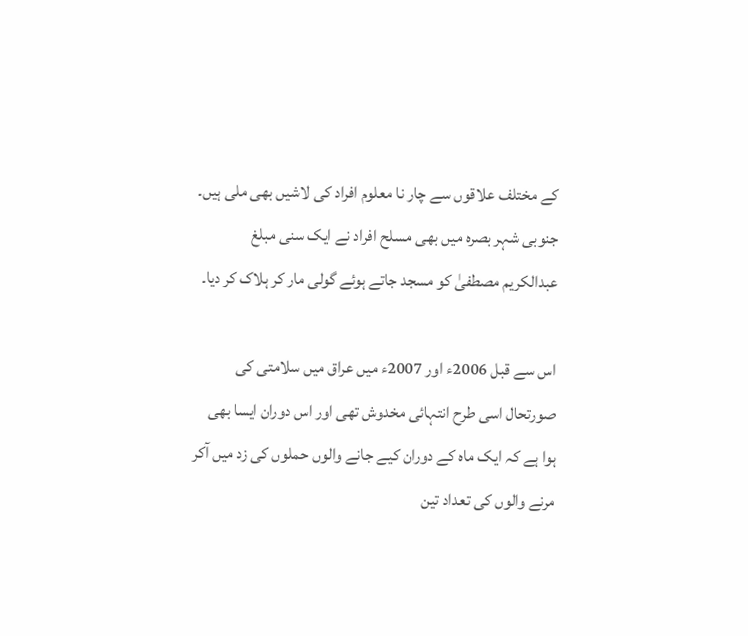کے مختلف علاقوں سے چار نا معلوم افراد کی لاشیں بھی ملی ہیں۔ جنوبی شہر بصرہ میں بھی مسلح افراد نے ایک سنی مبلغ عبدالکریم مصطفیٰ کو مسجد جاتے ہوئے گولی مار کر ہلاک کر دیا۔

اس سے قبل 2006ء اور 2007ء میں عراق میں سلامتی کی صورتحال اسی طرح انتہائی مخدوش تھی اور اس دوران ایسا بھی ہوا ہے کہ ایک ماہ کے دوران کیے جانے والوں حملوں کی زد میں آکر مرنے والوں کی تعداد تین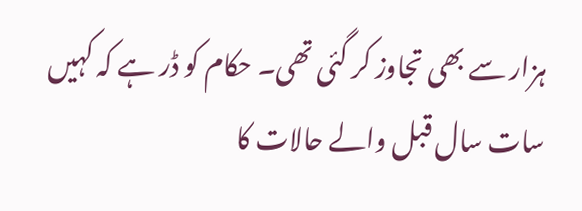ہزار سے بھی تجاوز کر گئی تھی۔ حکام کو ڈر ہے کہ کہیں سات سال قبل والے حالات کا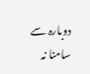دوبارہ سے سامنا نہ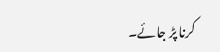کرنا پڑ جائے۔